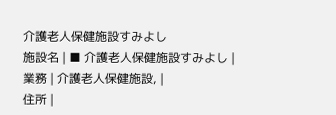介護老人保健施設すみよし
施設名 | ■ 介護老人保健施設すみよし |
業務 | 介護老人保健施設, |
住所 |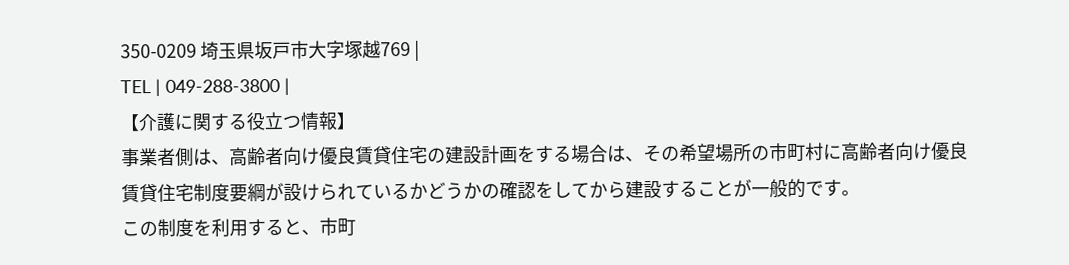350-0209 埼玉県坂戸市大字塚越769 |
TEL | 049-288-3800 |
【介護に関する役立つ情報】
事業者側は、高齢者向け優良賃貸住宅の建設計画をする場合は、その希望場所の市町村に高齢者向け優良賃貸住宅制度要綱が設けられているかどうかの確認をしてから建設することが一般的です。
この制度を利用すると、市町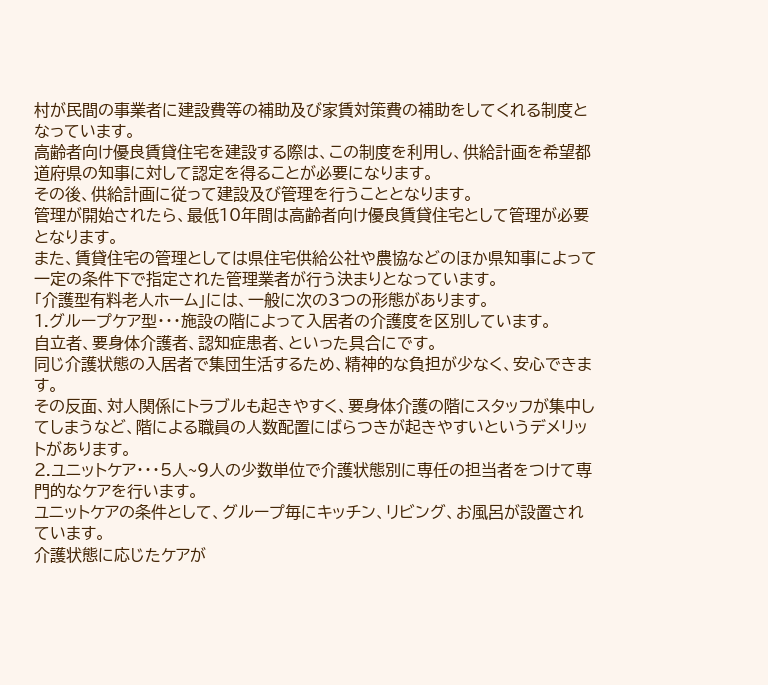村が民間の事業者に建設費等の補助及び家賃対策費の補助をしてくれる制度となっています。
高齢者向け優良賃貸住宅を建設する際は、この制度を利用し、供給計画を希望都道府県の知事に対して認定を得ることが必要になります。
その後、供給計画に従って建設及び管理を行うこととなります。
管理が開始されたら、最低10年間は高齢者向け優良賃貸住宅として管理が必要となります。
また、賃貸住宅の管理としては県住宅供給公社や農協などのほか県知事によって一定の条件下で指定された管理業者が行う決まりとなっています。
「介護型有料老人ホーム」には、一般に次の3つの形態があります。
1.グループケア型・・・施設の階によって入居者の介護度を区別しています。
自立者、要身体介護者、認知症患者、といった具合にです。
同じ介護状態の入居者で集団生活するため、精神的な負担が少なく、安心できます。
その反面、対人関係にトラブルも起きやすく、要身体介護の階にスタッフが集中してしまうなど、階による職員の人数配置にばらつきが起きやすいというデメリットがあります。
2.ユニットケア・・・5人~9人の少数単位で介護状態別に専任の担当者をつけて専門的なケアを行います。
ユニットケアの条件として、グループ毎にキッチン、リビング、お風呂が設置されています。
介護状態に応じたケアが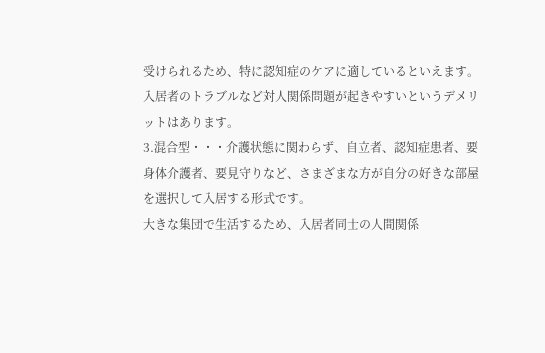受けられるため、特に認知症のケアに適しているといえます。
入居者のトラブルなど対人関係問題が起きやすいというデメリットはあります。
3.混合型・・・介護状態に関わらず、自立者、認知症患者、要身体介護者、要見守りなど、さまざまな方が自分の好きな部屋を選択して入居する形式です。
大きな集団で生活するため、入居者同士の人間関係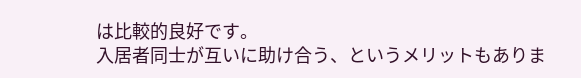は比較的良好です。
入居者同士が互いに助け合う、というメリットもありま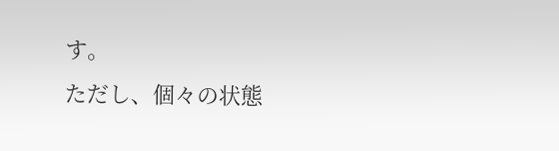す。
ただし、個々の状態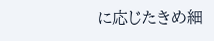に応じたきめ細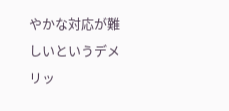やかな対応が難しいというデメリッ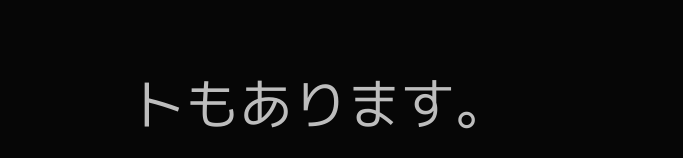トもあります。